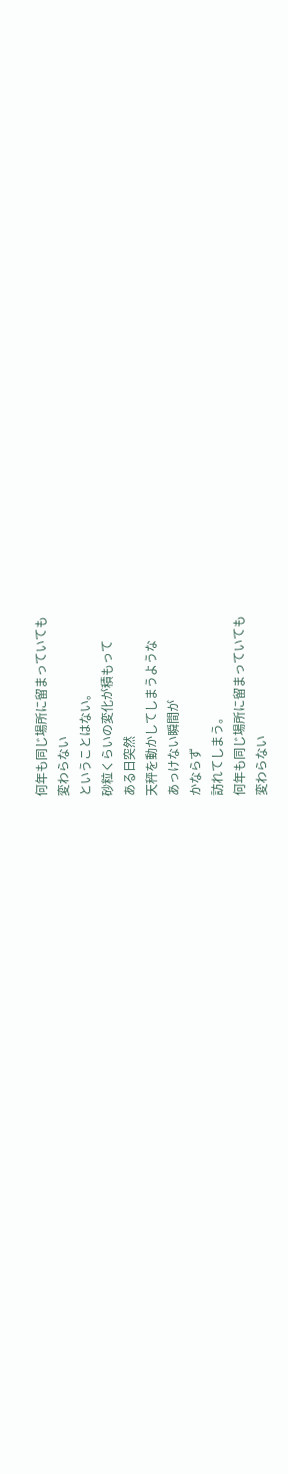何年も同じ場所に留まっていても
変わらない
ということはない。
砂粒くらいの変化が積もって
ある日突然
天秤を動かしてしまうような
あっけない瞬間が
かならず
訪れてしまう。
何年も同じ場所に留まっていても
変わらない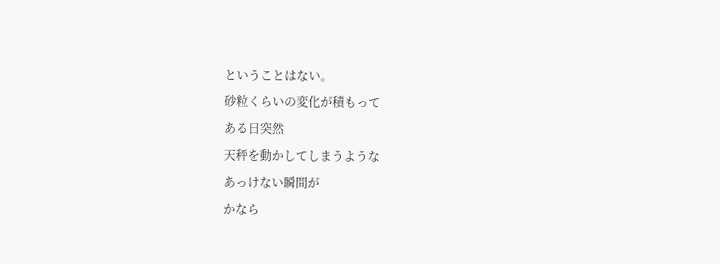ということはない。
砂粒くらいの変化が積もって
ある日突然
天秤を動かしてしまうような
あっけない瞬間が
かなら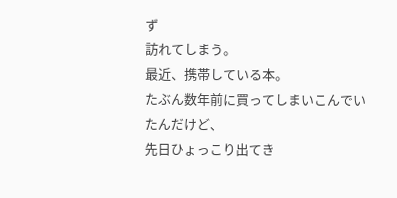ず
訪れてしまう。
最近、携帯している本。
たぶん数年前に買ってしまいこんでいたんだけど、
先日ひょっこり出てき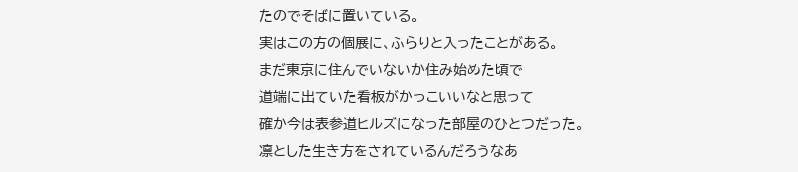たのでそばに置いている。
実はこの方の個展に、ふらりと入ったことがある。
まだ東京に住んでいないか住み始めた頃で
道端に出ていた看板がかっこいいなと思って
確か今は表参道ヒルズになった部屋のひとつだった。
凛とした生き方をされているんだろうなあ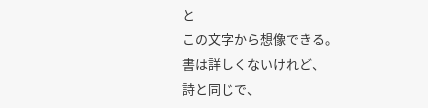と
この文字から想像できる。
書は詳しくないけれど、
詩と同じで、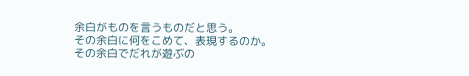余白がものを言うものだと思う。
その余白に何をこめて、表現するのか。
その余白でだれが遊ぶの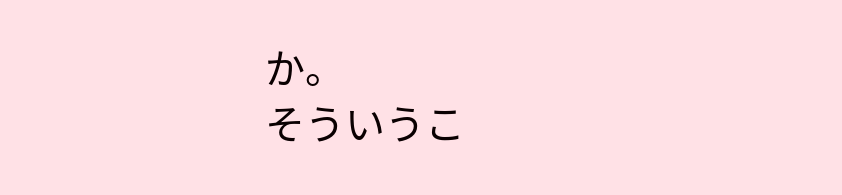か。
そういうこ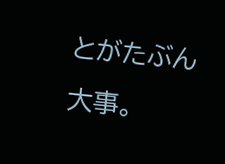とがたぶん大事。